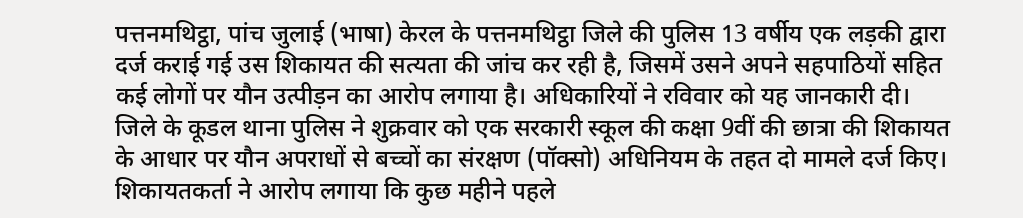पत्तनमथिट्ठा, पांच जुलाई (भाषा) केरल के पत्तनमथिट्ठा जिले की पुलिस 13 वर्षीय एक लड़की द्वारा दर्ज कराई गई उस शिकायत की सत्यता की जांच कर रही है, जिसमें उसने अपने सहपाठियों सहित कई लोगों पर यौन उत्पीड़न का आरोप लगाया है। अधिकारियों ने रविवार को यह जानकारी दी।
जिले के कूडल थाना पुलिस ने शुक्रवार को एक सरकारी स्कूल की कक्षा 9वीं की छात्रा की शिकायत के आधार पर यौन अपराधों से बच्चों का संरक्षण (पॉक्सो) अधिनियम के तहत दो मामले दर्ज किए।
शिकायतकर्ता ने आरोप लगाया कि कुछ महीने पहले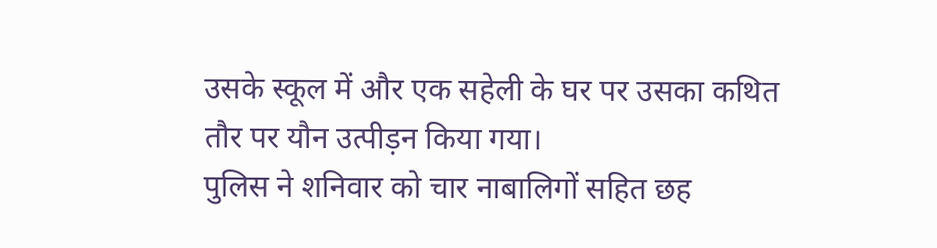उसके स्कूल में और एक सहेली के घर पर उसका कथित तौर पर यौन उत्पीड़न किया गया।
पुलिस ने शनिवार को चार नाबालिगों सहित छह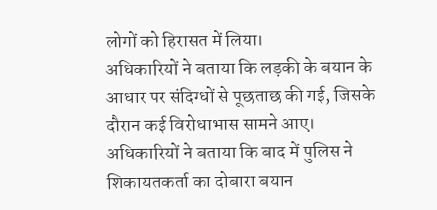लोगों को हिरासत में लिया।
अधिकारियों ने बताया कि लड़की के बयान के आधार पर संदिग्धों से पूछताछ की गई, जिसके दौरान कई विरोधाभास सामने आए।
अधिकारियों ने बताया कि बाद में पुलिस ने शिकायतकर्ता का दोबारा बयान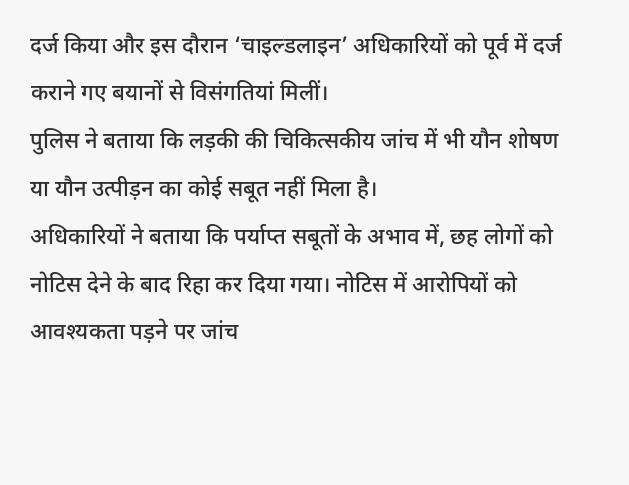दर्ज किया और इस दौरान ‘चाइल्डलाइन’ अधिकारियों को पूर्व में दर्ज कराने गए बयानों से विसंगतियां मिलीं।
पुलिस ने बताया कि लड़की की चिकित्सकीय जांच में भी यौन शोषण या यौन उत्पीड़न का कोई सबूत नहीं मिला है।
अधिकारियों ने बताया कि पर्याप्त सबूतों के अभाव में, छह लोगों को नोटिस देने के बाद रिहा कर दिया गया। नोटिस में आरोपियों को आवश्यकता पड़ने पर जांच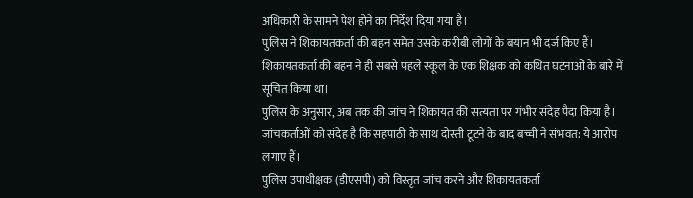अधिकारी के सामने पेश होने का निर्देश दिया गया है।
पुलिस ने शिकायतकर्ता की बहन समेत उसके करीबी लोगों के बयान भी दर्ज किए हैं। शिकायतकर्ता की बहन ने ही सबसे पहले स्कूल के एक शिक्षक को कथित घटनाओं के बारे में सूचित किया था।
पुलिस के अनुसार, अब तक की जांच ने शिकायत की सत्यता पर गंभीर संदेह पैदा किया है।
जांचकर्ताओं को संदेह है कि सहपाठी के साथ दोस्ती टूटने के बाद बच्ची ने संभवत: ये आरोप लगाए हैं।
पुलिस उपाधीक्षक (डीएसपी) को विस्तृत जांच करने और शिकायतकर्ता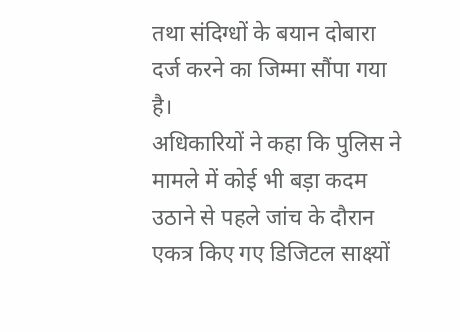तथा संदिग्धों के बयान दोबारा दर्ज करने का जिम्मा सौंपा गया है।
अधिकारियों ने कहा कि पुलिस ने मामले में कोई भी बड़ा कदम उठाने से पहले जांच के दौरान एकत्र किए गए डिजिटल साक्ष्यों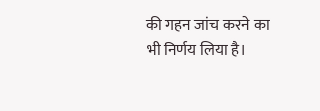की गहन जांच करने का भी निर्णय लिया है।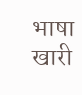भाषा खारी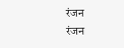रंजन
रंजन